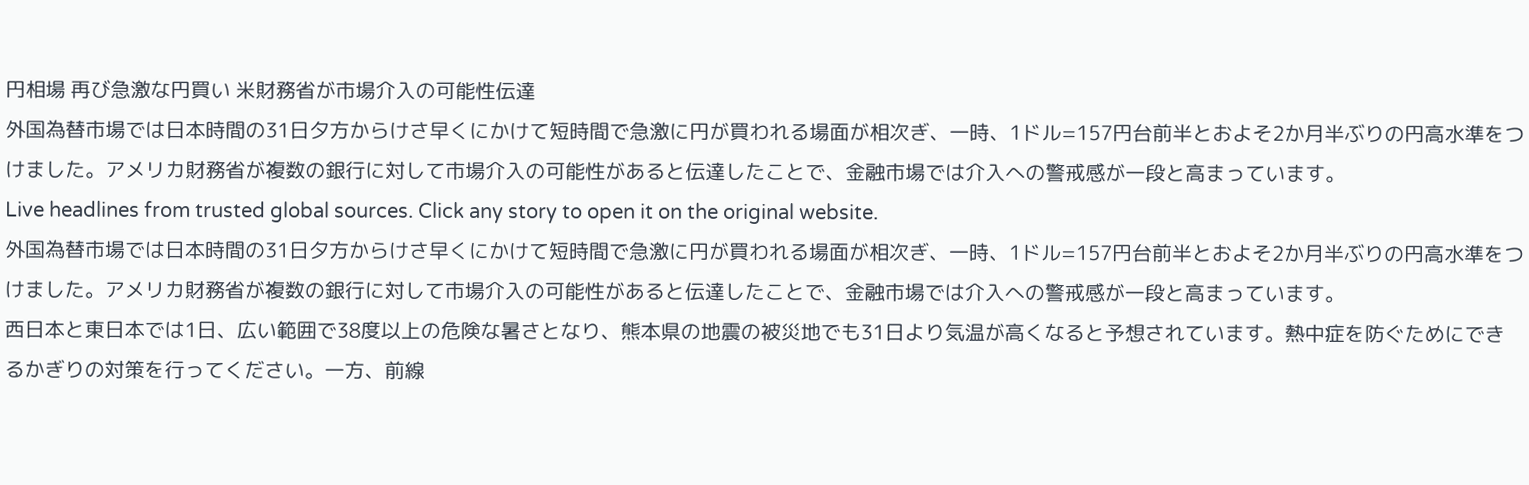円相場 再び急激な円買い 米財務省が市場介入の可能性伝達
外国為替市場では日本時間の31日夕方からけさ早くにかけて短時間で急激に円が買われる場面が相次ぎ、一時、1ドル=157円台前半とおよそ2か月半ぶりの円高水準をつけました。アメリカ財務省が複数の銀行に対して市場介入の可能性があると伝達したことで、金融市場では介入への警戒感が一段と高まっています。
Live headlines from trusted global sources. Click any story to open it on the original website.
外国為替市場では日本時間の31日夕方からけさ早くにかけて短時間で急激に円が買われる場面が相次ぎ、一時、1ドル=157円台前半とおよそ2か月半ぶりの円高水準をつけました。アメリカ財務省が複数の銀行に対して市場介入の可能性があると伝達したことで、金融市場では介入への警戒感が一段と高まっています。
西日本と東日本では1日、広い範囲で38度以上の危険な暑さとなり、熊本県の地震の被災地でも31日より気温が高くなると予想されています。熱中症を防ぐためにできるかぎりの対策を行ってください。一方、前線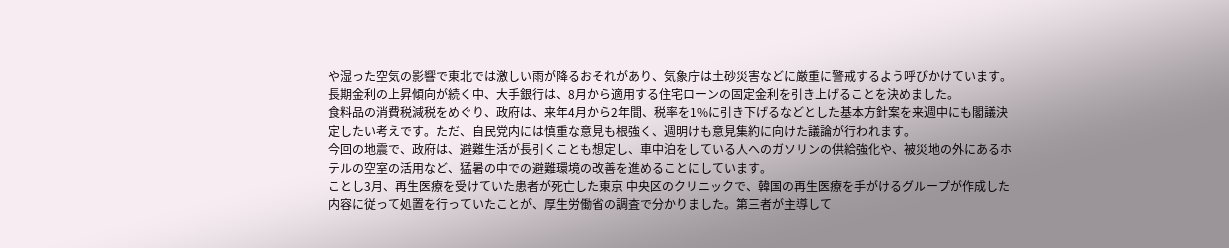や湿った空気の影響で東北では激しい雨が降るおそれがあり、気象庁は土砂災害などに厳重に警戒するよう呼びかけています。
長期金利の上昇傾向が続く中、大手銀行は、8月から適用する住宅ローンの固定金利を引き上げることを決めました。
食料品の消費税減税をめぐり、政府は、来年4月から2年間、税率を1%に引き下げるなどとした基本方針案を来週中にも閣議決定したい考えです。ただ、自民党内には慎重な意見も根強く、週明けも意見集約に向けた議論が行われます。
今回の地震で、政府は、避難生活が長引くことも想定し、車中泊をしている人へのガソリンの供給強化や、被災地の外にあるホテルの空室の活用など、猛暑の中での避難環境の改善を進めることにしています。
ことし3月、再生医療を受けていた患者が死亡した東京 中央区のクリニックで、韓国の再生医療を手がけるグループが作成した内容に従って処置を行っていたことが、厚生労働省の調査で分かりました。第三者が主導して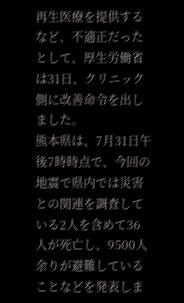再生医療を提供するなど、不適正だったとして、厚生労働省は31日、クリニック側に改善命令を出しました。
熊本県は、7月31日午後7時時点で、今回の地震で県内では災害との関連を調査している2人を含めて36人が死亡し、9500人余りが避難していることなどを発表しま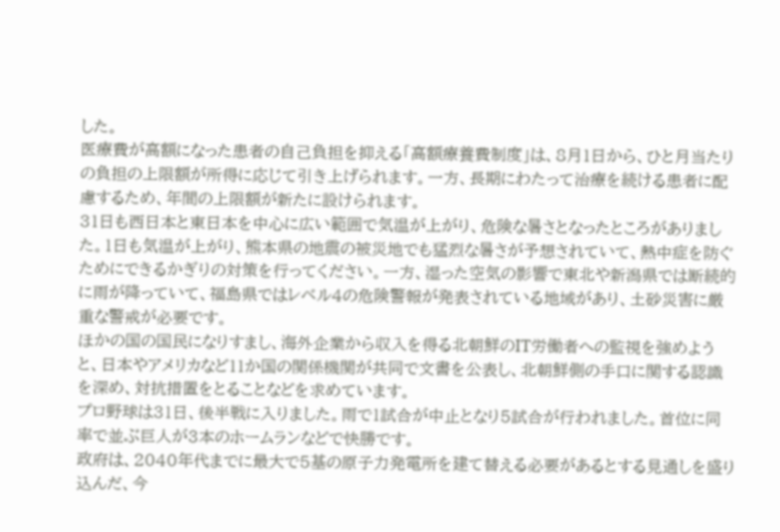した。
医療費が高額になった患者の自己負担を抑える「高額療養費制度」は、8月1日から、ひと月当たりの負担の上限額が所得に応じて引き上げられます。一方、長期にわたって治療を続ける患者に配慮するため、年間の上限額が新たに設けられます。
31日も西日本と東日本を中心に広い範囲で気温が上がり、危険な暑さとなったところがありました。1日も気温が上がり、熊本県の地震の被災地でも猛烈な暑さが予想されていて、熱中症を防ぐためにできるかぎりの対策を行ってください。一方、湿った空気の影響で東北や新潟県では断続的に雨が降っていて、福島県ではレベル4の危険警報が発表されている地域があり、土砂災害に厳重な警戒が必要です。
ほかの国の国民になりすまし、海外企業から収入を得る北朝鮮のIT労働者への監視を強めようと、日本やアメリカなど11か国の関係機関が共同で文書を公表し、北朝鮮側の手口に関する認識を深め、対抗措置をとることなどを求めています。
プロ野球は31日、後半戦に入りました。雨で1試合が中止となり5試合が行われました。首位に同率で並ぶ巨人が3本のホームランなどで快勝です。
政府は、2040年代までに最大で5基の原子力発電所を建て替える必要があるとする見通しを盛り込んだ、今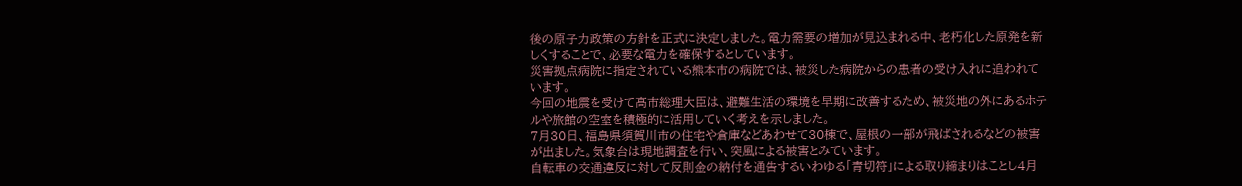後の原子力政策の方針を正式に決定しました。電力需要の増加が見込まれる中、老朽化した原発を新しくすることで、必要な電力を確保するとしています。
災害拠点病院に指定されている熊本市の病院では、被災した病院からの患者の受け入れに追われています。
今回の地震を受けて高市総理大臣は、避難生活の環境を早期に改善するため、被災地の外にあるホテルや旅館の空室を積極的に活用していく考えを示しました。
7月30日、福島県須賀川市の住宅や倉庫などあわせて30棟で、屋根の一部が飛ばされるなどの被害が出ました。気象台は現地調査を行い、突風による被害とみています。
自転車の交通違反に対して反則金の納付を通告するいわゆる「青切符」による取り締まりはことし4月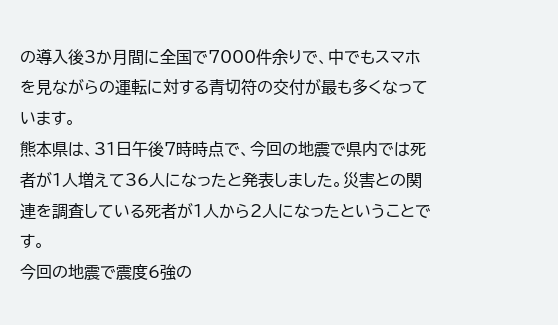の導入後3か月間に全国で7000件余りで、中でもスマホを見ながらの運転に対する青切符の交付が最も多くなっています。
熊本県は、31日午後7時時点で、今回の地震で県内では死者が1人増えて36人になったと発表しました。災害との関連を調査している死者が1人から2人になったということです。
今回の地震で震度6強の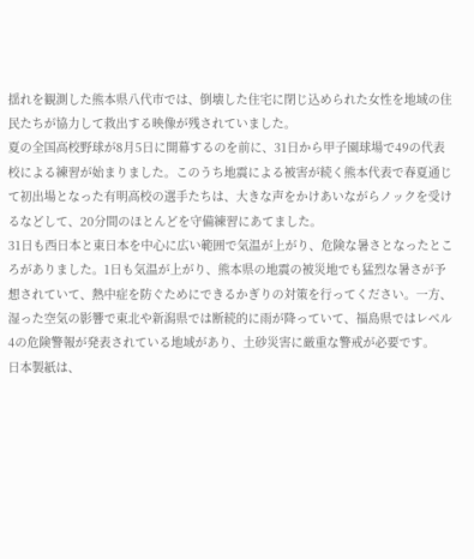揺れを観測した熊本県八代市では、倒壊した住宅に閉じ込められた女性を地域の住民たちが協力して救出する映像が残されていました。
夏の全国高校野球が8月5日に開幕するのを前に、31日から甲子園球場で49の代表校による練習が始まりました。このうち地震による被害が続く熊本代表で春夏通じて初出場となった有明高校の選手たちは、大きな声をかけあいながらノックを受けるなどして、20分間のほとんどを守備練習にあてました。
31日も西日本と東日本を中心に広い範囲で気温が上がり、危険な暑さとなったところがありました。1日も気温が上がり、熊本県の地震の被災地でも猛烈な暑さが予想されていて、熱中症を防ぐためにできるかぎりの対策を行ってください。一方、湿った空気の影響で東北や新潟県では断続的に雨が降っていて、福島県ではレベル4の危険警報が発表されている地域があり、土砂災害に厳重な警戒が必要です。
日本製紙は、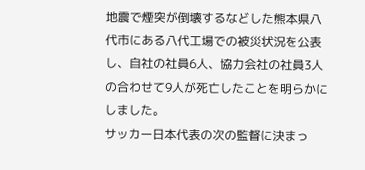地震で煙突が倒壊するなどした熊本県八代市にある八代工場での被災状況を公表し、自社の社員6人、協力会社の社員3人の合わせて9人が死亡したことを明らかにしました。
サッカー日本代表の次の監督に決まっ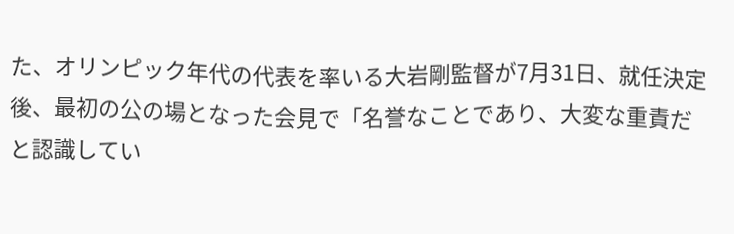た、オリンピック年代の代表を率いる大岩剛監督が7月31日、就任決定後、最初の公の場となった会見で「名誉なことであり、大変な重責だと認識してい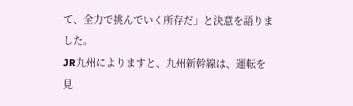て、全力で挑んでいく所存だ」と決意を語りました。
JR九州によりますと、九州新幹線は、運転を見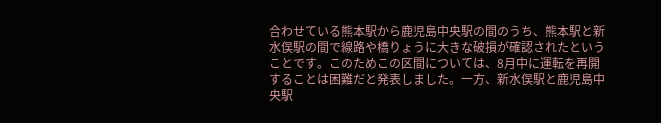合わせている熊本駅から鹿児島中央駅の間のうち、熊本駅と新水俣駅の間で線路や橋りょうに大きな破損が確認されたということです。このためこの区間については、8月中に運転を再開することは困難だと発表しました。一方、新水俣駅と鹿児島中央駅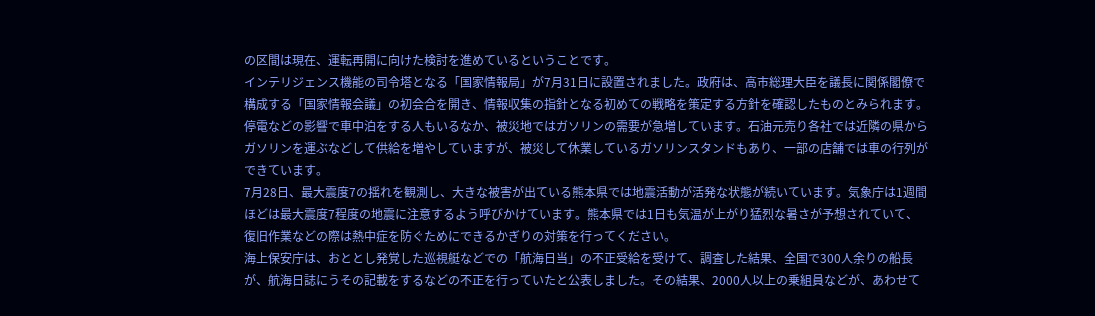の区間は現在、運転再開に向けた検討を進めているということです。
インテリジェンス機能の司令塔となる「国家情報局」が7月31日に設置されました。政府は、高市総理大臣を議長に関係閣僚で構成する「国家情報会議」の初会合を開き、情報収集の指針となる初めての戦略を策定する方針を確認したものとみられます。
停電などの影響で車中泊をする人もいるなか、被災地ではガソリンの需要が急増しています。石油元売り各社では近隣の県からガソリンを運ぶなどして供給を増やしていますが、被災して休業しているガソリンスタンドもあり、一部の店舗では車の行列ができています。
7月28日、最大震度7の揺れを観測し、大きな被害が出ている熊本県では地震活動が活発な状態が続いています。気象庁は1週間ほどは最大震度7程度の地震に注意するよう呼びかけています。熊本県では1日も気温が上がり猛烈な暑さが予想されていて、復旧作業などの際は熱中症を防ぐためにできるかぎりの対策を行ってください。
海上保安庁は、おととし発覚した巡視艇などでの「航海日当」の不正受給を受けて、調査した結果、全国で300人余りの船長が、航海日誌にうその記載をするなどの不正を行っていたと公表しました。その結果、2000人以上の乗組員などが、あわせて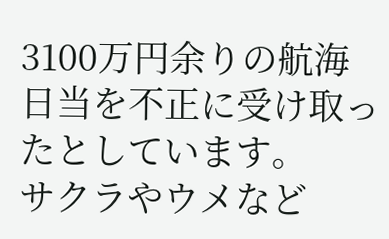3100万円余りの航海日当を不正に受け取ったとしています。
サクラやウメなど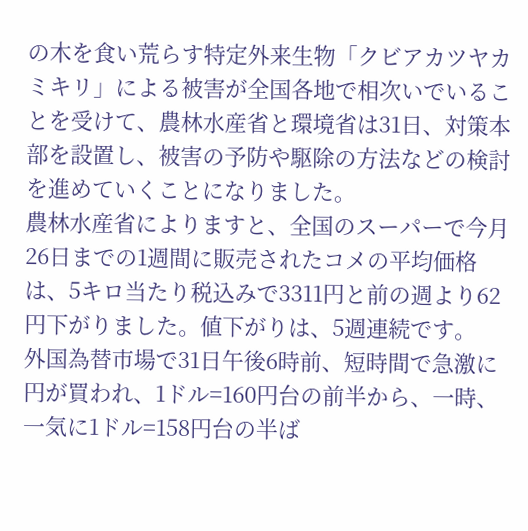の木を食い荒らす特定外来生物「クビアカツヤカミキリ」による被害が全国各地で相次いでいることを受けて、農林水産省と環境省は31日、対策本部を設置し、被害の予防や駆除の方法などの検討を進めていくことになりました。
農林水産省によりますと、全国のスーパーで今月26日までの1週間に販売されたコメの平均価格は、5キロ当たり税込みで3311円と前の週より62円下がりました。値下がりは、5週連続です。
外国為替市場で31日午後6時前、短時間で急激に円が買われ、1ドル=160円台の前半から、一時、一気に1ドル=158円台の半ば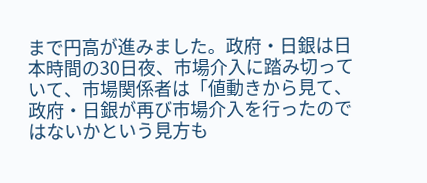まで円高が進みました。政府・日銀は日本時間の30日夜、市場介入に踏み切っていて、市場関係者は「値動きから見て、政府・日銀が再び市場介入を行ったのではないかという見方も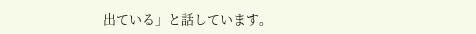出ている」と話しています。